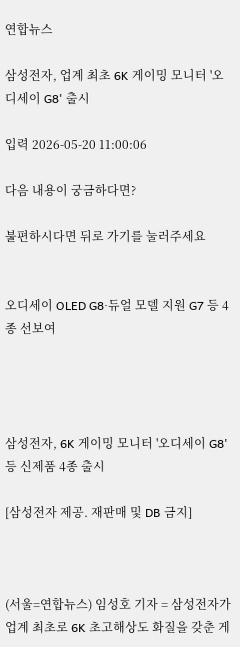연합뉴스

삼성전자, 업계 최초 6K 게이밍 모니터 '오디세이 G8' 출시

입력 2026-05-20 11:00:06

다음 내용이 궁금하다면?

불편하시다면 뒤로 가기를 눌러주세요


오디세이 OLED G8·듀얼 모델 지원 G7 등 4종 선보여




삼성전자, 6K 게이밍 모니터 '오디세이 G8' 등 신제품 4종 출시

[삼성전자 제공. 재판매 및 DB 금지]



(서울=연합뉴스) 임성호 기자 = 삼성전자가 업계 최초로 6K 초고해상도 화질을 갖춘 게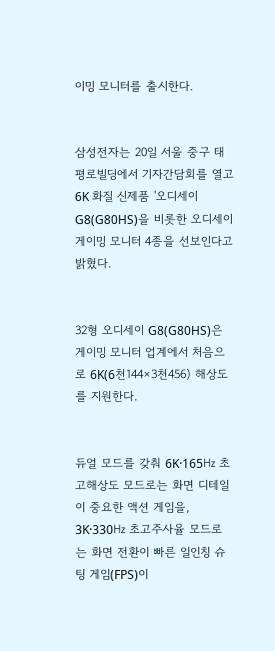이밍 모니터를 출시한다.


삼성전자는 20일 서울 중구 태평로빌딩에서 기자간담회를 열고 6K 화질 신제품 '오디세이 G8(G80HS)을 비롯한 오디세이 게이밍 모니터 4종을 선보인다고 밝혔다.


32형 오디세이 G8(G80HS)은 게이밍 모니터 업계에서 처음으로 6K(6천144×3천456) 해상도를 지원한다.


듀얼 모드를 갖춰 6K·165㎐ 초고해상도 모드로는 화면 디테일이 중요한 액션 게임을, 3K·330㎐ 초고주사율 모드로는 화면 전환이 빠른 일인칭 슈팅 게임(FPS)이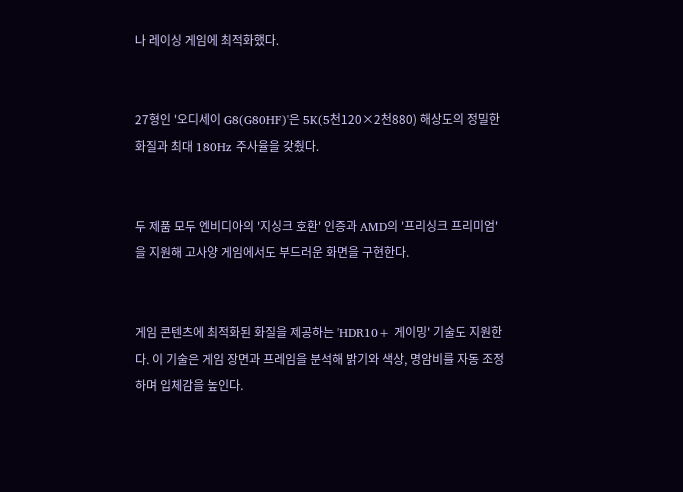나 레이싱 게임에 최적화했다.


27형인 '오디세이 G8(G80HF)'은 5K(5천120×2천880) 해상도의 정밀한 화질과 최대 180Hz 주사율을 갖췄다.


두 제품 모두 엔비디아의 '지싱크 호환' 인증과 AMD의 '프리싱크 프리미엄'을 지원해 고사양 게임에서도 부드러운 화면을 구현한다.


게임 콘텐츠에 최적화된 화질을 제공하는 'HDR10+ 게이밍' 기술도 지원한다. 이 기술은 게임 장면과 프레임을 분석해 밝기와 색상, 명암비를 자동 조정하며 입체감을 높인다.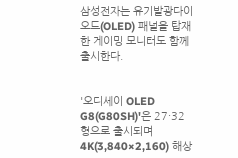삼성전자는 유기발광다이오드(OLED) 패널을 탑재한 게이밍 모니터도 함께 출시한다.


'오디세이 OLED G8(G80SH)'은 27·32형으로 출시되며 4K(3,840×2,160) 해상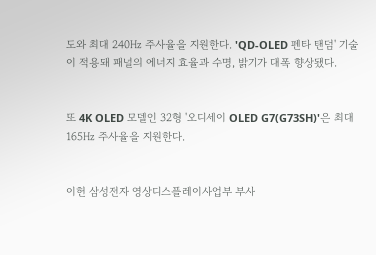도와 최대 240㎐ 주사율을 지원한다. 'QD-OLED 펜타 탠덤' 기술이 적용돼 패널의 에너지 효율과 수명, 밝기가 대폭 향상됐다.


또 4K OLED 모델인 32형 '오디세이 OLED G7(G73SH)'은 최대 165㎐ 주사율을 지원한다.


이헌 삼성전자 영상디스플레이사업부 부사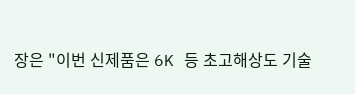장은 "이번 신제품은 6K 등 초고해상도 기술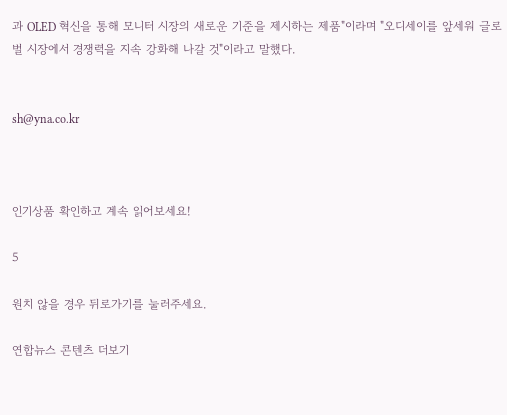과 OLED 혁신을 통해 모니터 시장의 새로운 기준을 제시하는 제품"이라며 "오디세이를 앞세워 글로벌 시장에서 경쟁력을 지속 강화해 나갈 것"이라고 말했다.


sh@yna.co.kr



인기상품 확인하고 계속 읽어보세요!

5

원치 않을 경우 뒤로가기를 눌러주세요.

연합뉴스 콘텐츠 더보기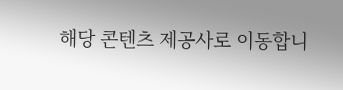해당 콘텐츠 제공사로 이동합니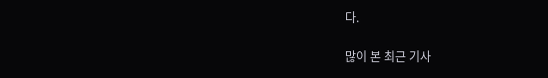다.

많이 본 최근 기사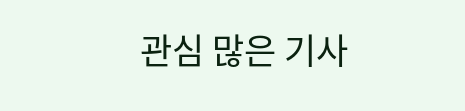관심 많은 기사